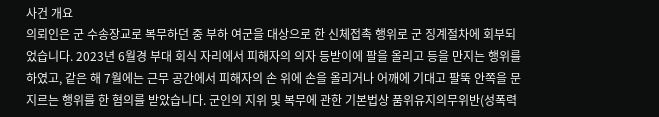사건 개요
의뢰인은 군 수송장교로 복무하던 중 부하 여군을 대상으로 한 신체접촉 행위로 군 징계절차에 회부되었습니다. 2023년 6월경 부대 회식 자리에서 피해자의 의자 등받이에 팔을 올리고 등을 만지는 행위를 하였고, 같은 해 7월에는 근무 공간에서 피해자의 손 위에 손을 올리거나 어깨에 기대고 팔뚝 안쪽을 문지르는 행위를 한 혐의를 받았습니다. 군인의 지위 및 복무에 관한 기본법상 품위유지의무위반(성폭력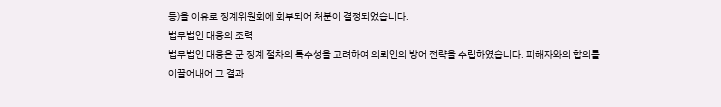등)을 이유로 징계위원회에 회부되어 처분이 결정되었습니다.
법무법인 대웅의 조력
법무법인 대웅은 군 징계 절차의 특수성을 고려하여 의뢰인의 방어 전략을 수립하였습니다. 피해자와의 합의를 이끌어내어 그 결과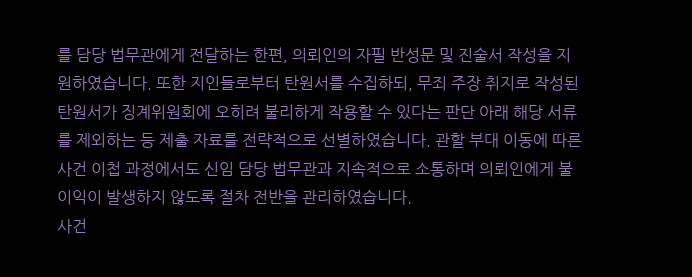를 담당 법무관에게 전달하는 한편, 의뢰인의 자필 반성문 및 진술서 작성을 지원하였습니다. 또한 지인들로부터 탄원서를 수집하되, 무죄 주장 취지로 작성된 탄원서가 징계위원회에 오히려 불리하게 작용할 수 있다는 판단 아래 해당 서류를 제외하는 등 제출 자료를 전략적으로 선별하였습니다. 관할 부대 이동에 따른 사건 이첩 과정에서도 신임 담당 법무관과 지속적으로 소통하며 의뢰인에게 불이익이 발생하지 않도록 절차 전반을 관리하였습니다.
사건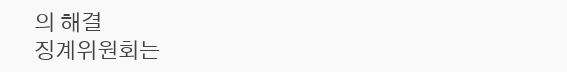의 해결
징계위원회는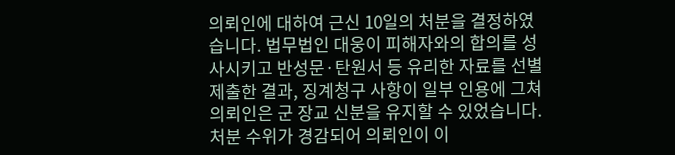의뢰인에 대하여 근신 10일의 처분을 결정하였습니다. 법무법인 대웅이 피해자와의 합의를 성사시키고 반성문·탄원서 등 유리한 자료를 선별 제출한 결과, 징계청구 사항이 일부 인용에 그쳐 의뢰인은 군 장교 신분을 유지할 수 있었습니다. 처분 수위가 경감되어 의뢰인이 이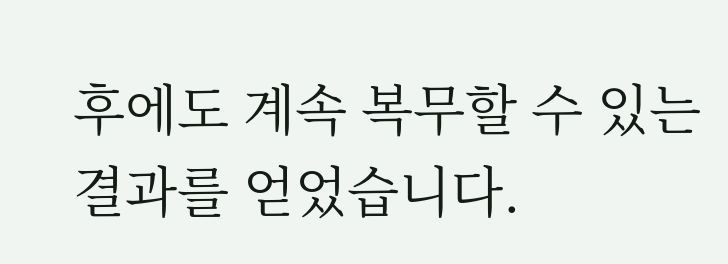후에도 계속 복무할 수 있는 결과를 얻었습니다.